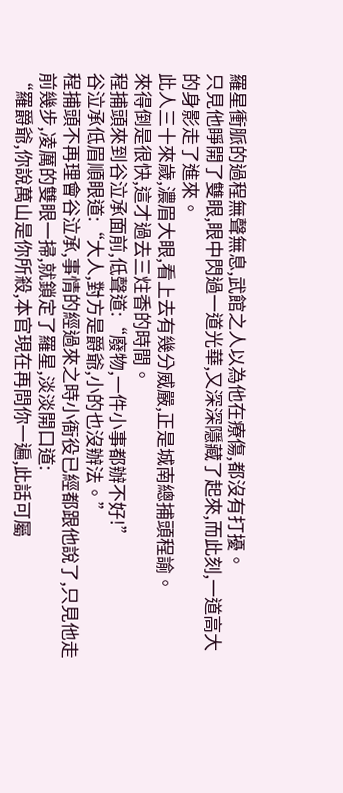羅星衝脈的過程無聲無息,武館之人以為他在療傷,都沒有打擾。
只見他睜開了雙眼,眼中閃過一道光華,又深深隱藏了起來,而此刻,一道高大的身影走了進來。
此人三十來歲,濃眉大眼,看上去有幾分威嚴,正是城南總捕頭程諭。
來得倒是很快,這才過去三炷香的時間。
程捕頭來到谷泣承面前,低聲道:“廢物,一件小事都辦不好!”
谷泣承低眉順眼道:“大人,對方是爵爺,小的也沒辦法。”
程捕頭不再理會谷泣承,事情的經過來之時小衙役已經都跟他說了,只見他走前幾步,凌厲的雙眼一掃,就鎖定了羅星,淡淡開口道:
“羅爵爺,你說萬山是你所殺,本官現在再問你一遍,此話可屬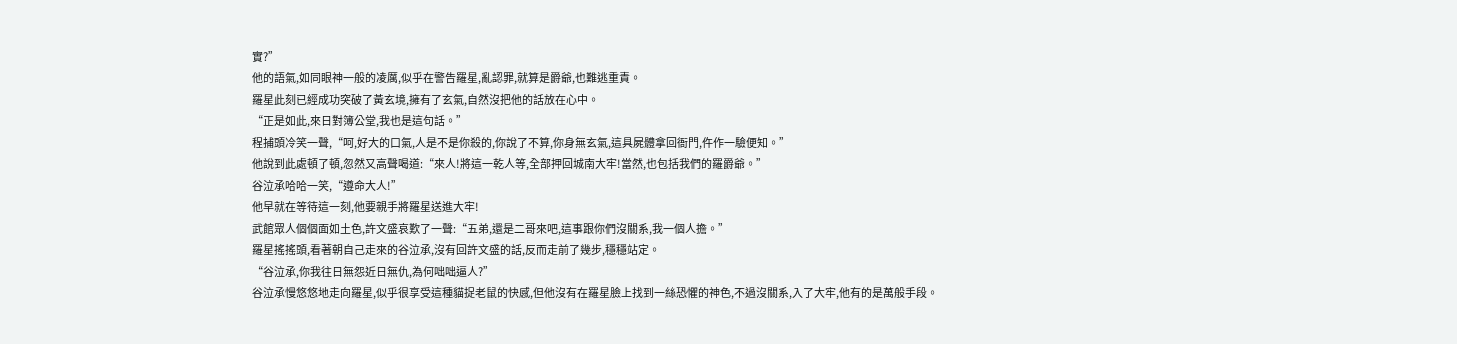實?”
他的語氣,如同眼神一般的凌厲,似乎在警告羅星,亂認罪,就算是爵爺,也難逃重責。
羅星此刻已經成功突破了黃玄境,擁有了玄氣,自然沒把他的話放在心中。
“正是如此,來日對簿公堂,我也是這句話。”
程捕頭冷笑一聲,“呵,好大的口氣,人是不是你殺的,你說了不算,你身無玄氣,這具屍體拿回衙門,仵作一驗便知。”
他說到此處頓了頓,忽然又高聲喝道:“來人!將這一乾人等,全部押回城南大牢!當然,也包括我們的羅爵爺。”
谷泣承哈哈一笑,“遵命大人!”
他早就在等待這一刻,他要親手將羅星送進大牢!
武館眾人個個面如土色,許文盛哀歎了一聲:“五弟,還是二哥來吧,這事跟你們沒關系,我一個人擔。”
羅星搖搖頭,看著朝自己走來的谷泣承,沒有回許文盛的話,反而走前了幾步,穩穩站定。
“谷泣承,你我往日無怨近日無仇,為何咄咄逼人?”
谷泣承慢悠悠地走向羅星,似乎很享受這種貓捉老鼠的快感,但他沒有在羅星臉上找到一絲恐懼的神色,不過沒關系,入了大牢,他有的是萬般手段。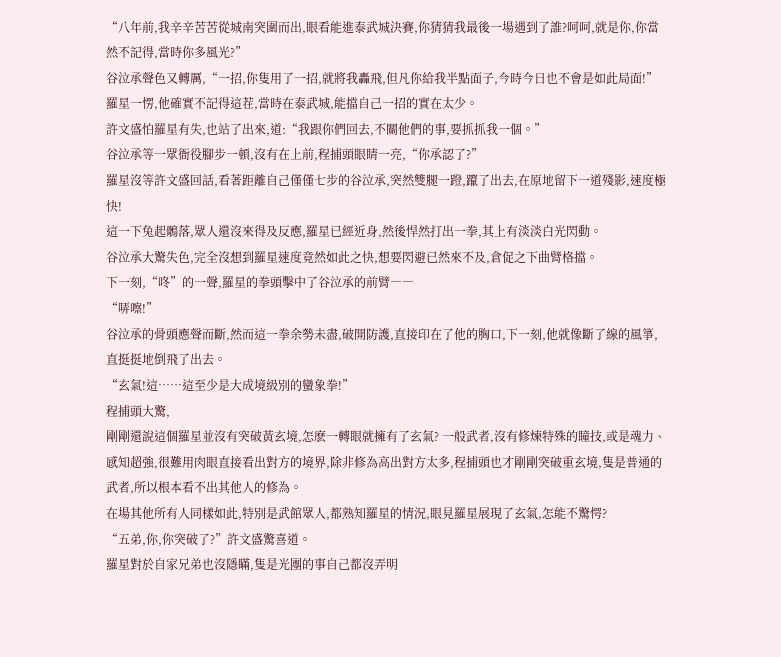“八年前,我辛辛苦苦從城南突圍而出,眼看能進泰武城決賽,你猜猜我最後一場遇到了誰?呵呵,就是你,你當然不記得,當時你多風光?”
谷泣承聲色又轉厲,“一招,你隻用了一招,就將我轟飛,但凡你給我半點面子,今時今日也不會是如此局面!”
羅星一愣,他確實不記得這茬,當時在泰武城,能擋自己一招的實在太少。
許文盛怕羅星有失,也站了出來,道:“我跟你們回去,不關他們的事,要抓抓我一個。”
谷泣承等一眾衙役腳步一頓,沒有在上前,程捕頭眼睛一亮,“你承認了?”
羅星沒等許文盛回話,看著距離自己僅僅七步的谷泣承,突然雙腿一蹬,躥了出去,在原地留下一道殘影,速度極快!
這一下兔起鶻落,眾人還沒來得及反應,羅星已經近身,然後悍然打出一拳,其上有淡淡白光閃動。
谷泣承大驚失色,完全沒想到羅星速度竟然如此之快,想要閃避已然來不及,倉促之下曲臂格擋。
下一刻,“咚”的一聲,羅星的拳頭擊中了谷泣承的前臂――
“哢嚓!”
谷泣承的骨頭應聲而斷,然而這一拳余勢未盡,破開防護,直接印在了他的胸口,下一刻,他就像斷了線的風箏,直挺挺地倒飛了出去。
“玄氣!這……這至少是大成境級別的蠻象拳!”
程捕頭大驚,
剛剛還說這個羅星並沒有突破黃玄境,怎麽一轉眼就擁有了玄氣? 一般武者,沒有修煉特殊的瞳技,或是魂力、感知超強,很難用肉眼直接看出對方的境界,除非修為高出對方太多,程捕頭也才剛剛突破重玄境,隻是普通的武者,所以根本看不出其他人的修為。
在場其他所有人同樣如此,特別是武館眾人,都熟知羅星的情況,眼見羅星展現了玄氣,怎能不驚愕?
“五弟,你,你突破了?”許文盛驚喜道。
羅星對於自家兄弟也沒隱瞞,隻是光團的事自己都沒弄明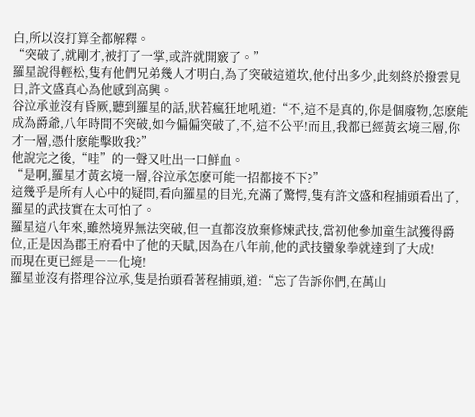白,所以沒打算全都解釋。
“突破了,就剛才,被打了一掌,或許就開竅了。”
羅星說得輕松,隻有他們兄弟幾人才明白,為了突破這道坎,他付出多少,此刻終於撥雲見日,許文盛真心為他感到高興。
谷泣承並沒有昏厥,聽到羅星的話,狀若瘋狂地吼道:“不,這不是真的,你是個廢物,怎麽能成為爵爺,八年時間不突破,如今偏偏突破了,不,這不公平!而且,我都已經黃玄境三層,你才一層,憑什麽能擊敗我?”
他說完之後,“哇”的一聲又吐出一口鮮血。
“是啊,羅星才黃玄境一層,谷泣承怎麽可能一招都接不下?”
這幾乎是所有人心中的疑問,看向羅星的目光,充滿了驚愕,隻有許文盛和程捕頭看出了,羅星的武技實在太可怕了。
羅星這八年來,雖然境界無法突破,但一直都沒放棄修煉武技,當初他參加童生試獲得爵位,正是因為郡王府看中了他的天賦,因為在八年前,他的武技蠻象拳就達到了大成!
而現在更已經是――化境!
羅星並沒有搭理谷泣承,隻是抬頭看著程捕頭,道:“忘了告訴你們,在萬山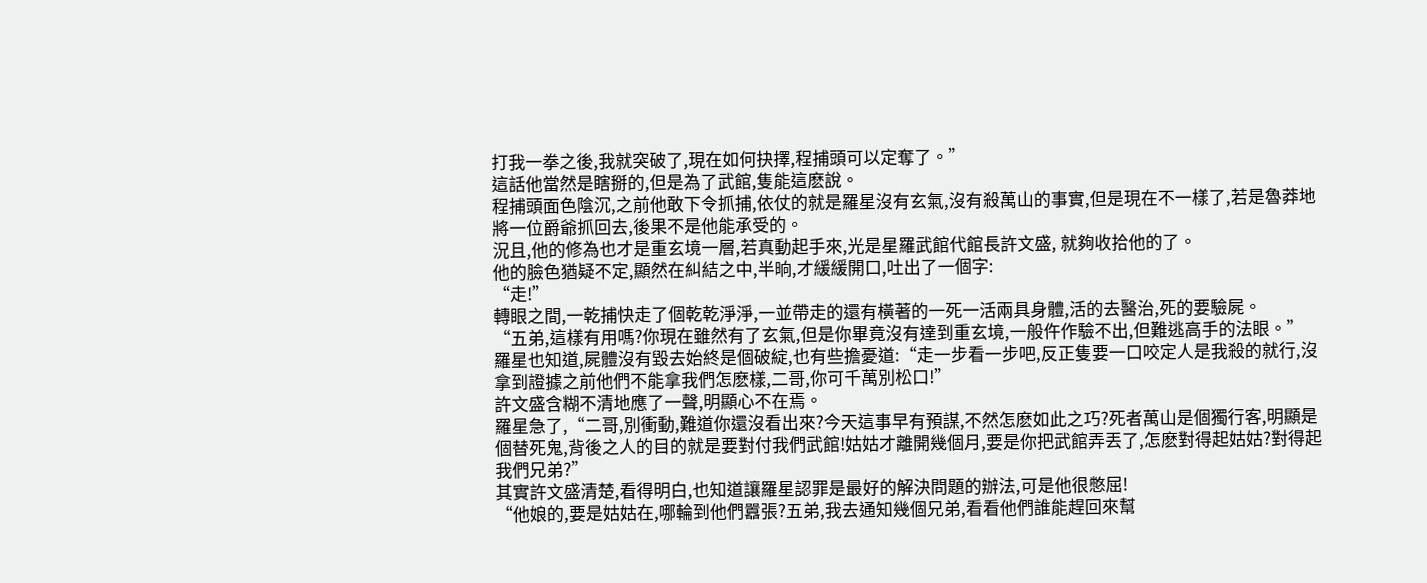打我一拳之後,我就突破了,現在如何抉擇,程捕頭可以定奪了。”
這話他當然是瞎掰的,但是為了武館,隻能這麽說。
程捕頭面色陰沉,之前他敢下令抓捕,依仗的就是羅星沒有玄氣,沒有殺萬山的事實,但是現在不一樣了,若是魯莽地將一位爵爺抓回去,後果不是他能承受的。
況且,他的修為也才是重玄境一層,若真動起手來,光是星羅武館代館長許文盛, 就夠收拾他的了。
他的臉色猶疑不定,顯然在糾結之中,半晌,才緩緩開口,吐出了一個字:
“走!”
轉眼之間,一乾捕快走了個乾乾淨淨,一並帶走的還有橫著的一死一活兩具身體,活的去醫治,死的要驗屍。
“五弟,這樣有用嗎?你現在雖然有了玄氣,但是你畢竟沒有達到重玄境,一般仵作驗不出,但難逃高手的法眼。”
羅星也知道,屍體沒有毀去始終是個破綻,也有些擔憂道:“走一步看一步吧,反正隻要一口咬定人是我殺的就行,沒拿到證據之前他們不能拿我們怎麽樣,二哥,你可千萬別松口!”
許文盛含糊不清地應了一聲,明顯心不在焉。
羅星急了,“二哥,別衝動,難道你還沒看出來?今天這事早有預謀,不然怎麽如此之巧?死者萬山是個獨行客,明顯是個替死鬼,背後之人的目的就是要對付我們武館!姑姑才離開幾個月,要是你把武館弄丟了,怎麽對得起姑姑?對得起我們兄弟?”
其實許文盛清楚,看得明白,也知道讓羅星認罪是最好的解決問題的辦法,可是他很憋屈!
“他娘的,要是姑姑在,哪輪到他們囂張?五弟,我去通知幾個兄弟,看看他們誰能趕回來幫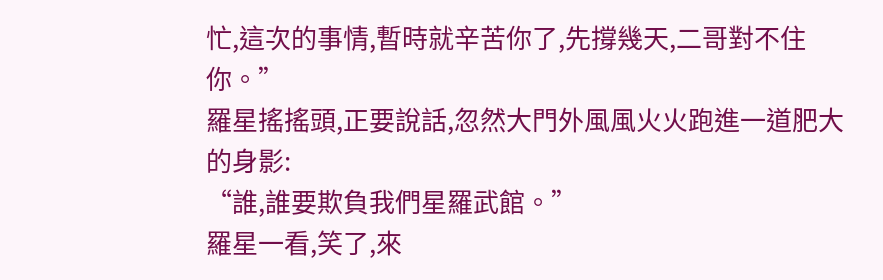忙,這次的事情,暫時就辛苦你了,先撐幾天,二哥對不住你。”
羅星搖搖頭,正要說話,忽然大門外風風火火跑進一道肥大的身影:
“誰,誰要欺負我們星羅武館。”
羅星一看,笑了,來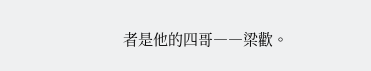者是他的四哥――梁歡。